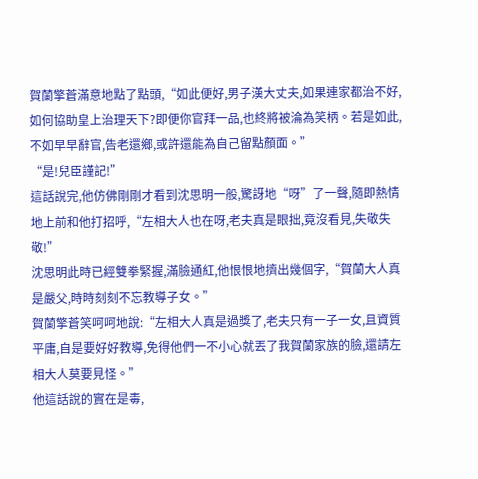賀蘭擎蒼滿意地點了點頭,“如此便好,男子漢大丈夫,如果連家都治不好,如何協助皇上治理天下?即便你官拜一品,也終將被淪為笑柄。若是如此,不如早早辭官,告老還鄉,或許還能為自己留點顏面。”
“是!兒臣謹記!”
這話說完,他仿佛剛剛才看到沈思明一般,驚訝地“呀”了一聲,隨即熱情地上前和他打招呼,“左相大人也在呀,老夫真是眼拙,竟沒看見,失敬失敬!”
沈思明此時已經雙拳緊握,滿臉通紅,他恨恨地擠出幾個字,“賀蘭大人真是嚴父,時時刻刻不忘教導子女。”
賀蘭擎蒼笑呵呵地說:“左相大人真是過獎了,老夫只有一子一女,且資質平庸,自是要好好教導,免得他們一不小心就丟了我賀蘭家族的臉,還請左相大人莫要見怪。”
他這話說的實在是毒,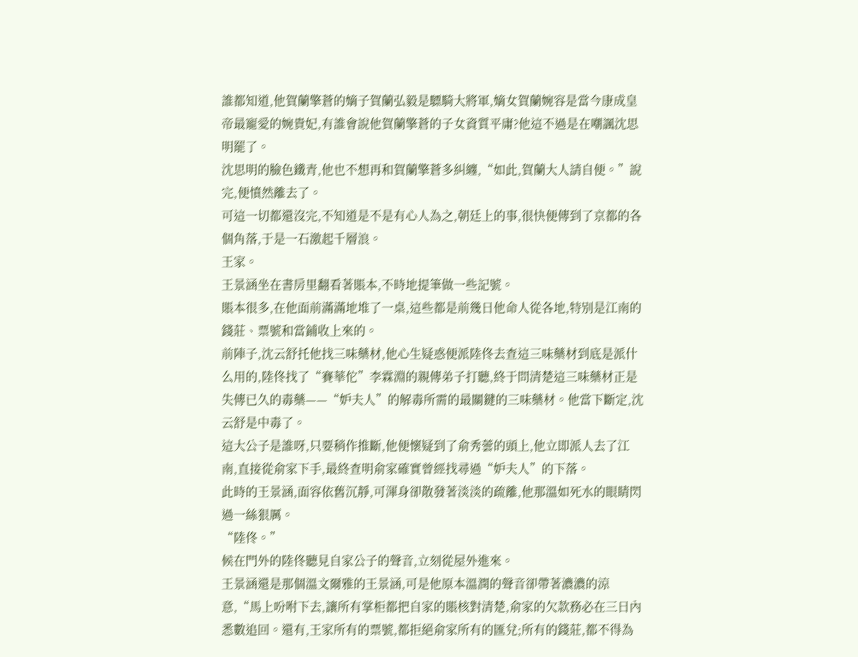誰都知道,他賀蘭擎蒼的嫡子賀蘭弘毅是驃騎大將軍,嫡女賀蘭婉容是當今康成皇帝最寵愛的婉貴妃,有誰會說他賀蘭擎蒼的子女資質平庸?他這不過是在嘲諷沈思明罷了。
沈思明的臉色鐵青,他也不想再和賀蘭擎蒼多糾纏,“如此,賀蘭大人請自便。”說完,便憤然離去了。
可這一切都還沒完,不知道是不是有心人為之,朝廷上的事,很快便傳到了京都的各個角落,于是一石激起千層浪。
王家。
王景涵坐在書房里翻看著賬本,不時地提筆做一些記號。
賬本很多,在他面前滿滿地堆了一桌,這些都是前幾日他命人從各地,特別是江南的錢莊、票號和當鋪收上來的。
前陣子,沈云舒托他找三味藥材,他心生疑惑便派陸佟去查這三味藥材到底是派什么用的,陸佟找了“賽華佗”李霖淵的親傳弟子打聽,終于問清楚這三味藥材正是失傳已久的毒藥——“妒夫人”的解毒所需的最關鍵的三味藥材。他當下斷定,沈云舒是中毒了。
這大公子是誰呀,只要稍作推斷,他便懷疑到了俞秀蕓的頭上,他立即派人去了江南,直接從俞家下手,最終查明俞家確實曾經找尋過“妒夫人”的下落。
此時的王景涵,面容依舊沉靜,可渾身卻散發著淡淡的疏離,他那溫如死水的眼睛閃過一絲狠厲。
“陸佟。”
候在門外的陸佟聽見自家公子的聲音,立刻從屋外進來。
王景涵還是那個溫文爾雅的王景涵,可是他原本溫潤的聲音卻帶著濃濃的涼意,“馬上吩咐下去,讓所有掌柜都把自家的賬核對清楚,俞家的欠款務必在三日內悉數追回。還有,王家所有的票號,都拒絕俞家所有的匯兌;所有的錢莊,都不得為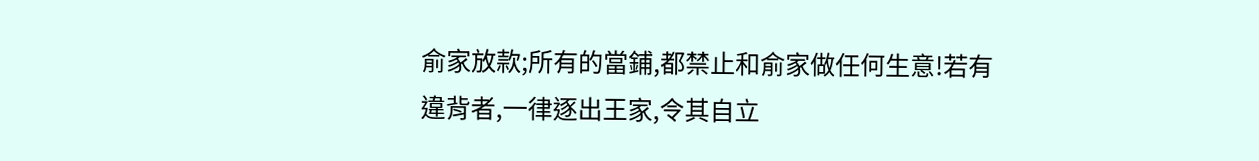俞家放款;所有的當鋪,都禁止和俞家做任何生意!若有違背者,一律逐出王家,令其自立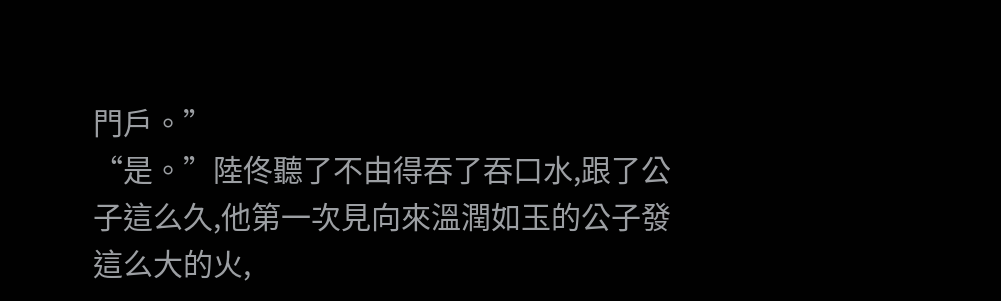門戶。”
“是。”陸佟聽了不由得吞了吞口水,跟了公子這么久,他第一次見向來溫潤如玉的公子發這么大的火,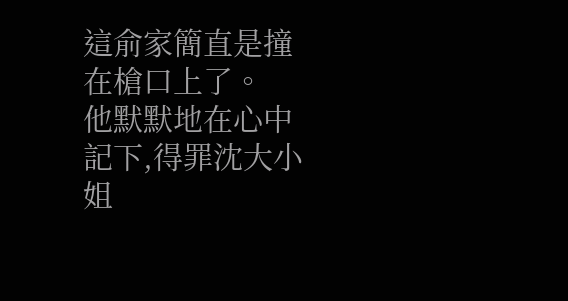這俞家簡直是撞在槍口上了。
他默默地在心中記下,得罪沈大小姐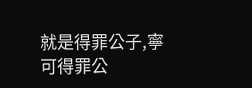就是得罪公子,寧可得罪公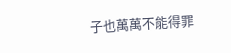子也萬萬不能得罪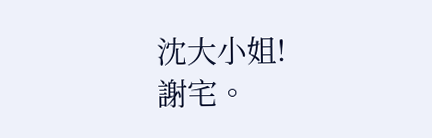沈大小姐!
謝宅。